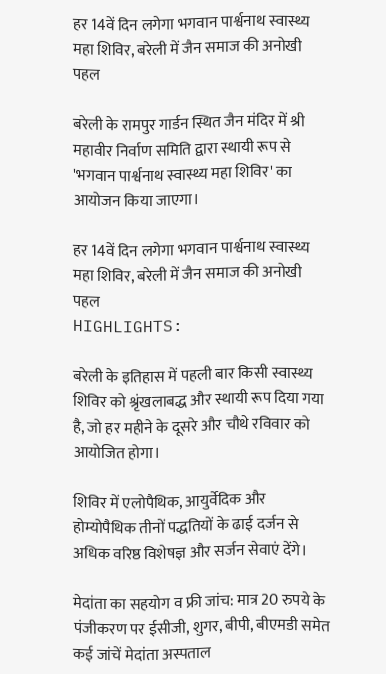हर 14वें दिन लगेगा भगवान पार्श्वनाथ स्वास्थ्य महा शिविर, बरेली में जैन समाज की अनोखी पहल

बरेली के रामपुर गार्डन स्थित जैन मंदिर में श्री महावीर निर्वाण समिति द्वारा स्थायी रूप से 'भगवान पार्श्वनाथ स्वास्थ्य महा शिविर' का आयोजन किया जाएगा।

हर 14वें दिन लगेगा भगवान पार्श्वनाथ स्वास्थ्य महा शिविर, बरेली में जैन समाज की अनोखी पहल
HIGHLIGHTS:

बरेली के इतिहास में पहली बार किसी स्वास्थ्य शिविर को श्रृंखलाबद्ध और स्थायी रूप दिया गया है, जो हर महीने के दूसरे और चौथे रविवार को आयोजित होगा।

शिविर में एलोपैथिक, आयुर्वेदिक और होम्योपैथिक तीनों पद्धतियों के ढाई दर्जन से अधिक वरिष्ठ विशेषज्ञ और सर्जन सेवाएं देंगे।

मेदांता का सहयोग व फ्री जांच: मात्र 20 रुपये के पंजीकरण पर ईसीजी, शुगर, बीपी, बीएमडी समेत कई जांचें मेदांता अस्पताल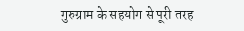गुरुग्राम के सहयोग से पूरी तरह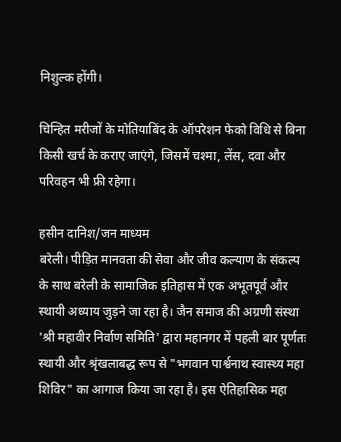निशुल्क होंगी।

चिन्हित मरीजों के मोतियाबिंद के ऑपरेशन फेको विधि से बिना किसी खर्च के कराए जाएंगे, जिसमें चश्मा, लेंस, दवा और परिवहन भी फ्री रहेगा।

हसीन दानिश/जन माध्यम
बरेली। पीड़ित मानवता की सेवा और जीव कल्याण के संकल्प के साथ बरेली के सामाजिक इतिहास में एक अभूतपूर्व और स्थायी अध्याय जुड़ने जा रहा है। जैन समाज की अग्रणी संस्था 'श्री महावीर निर्वाण समिति' द्वारा महानगर में पहली बार पूर्णतः स्थायी और श्रृंखलाबद्ध रूप से "भगवान पार्श्वनाथ स्वास्थ्य महा शिविर" का आगाज किया जा रहा है। इस ऐतिहासिक महा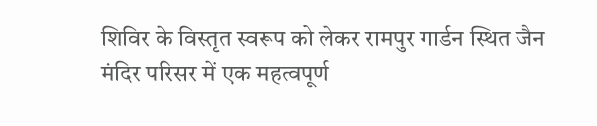शिविर के विस्तृत स्वरूप को लेकर रामपुर गार्डन स्थित जैन मंदिर परिसर में एक महत्वपूर्ण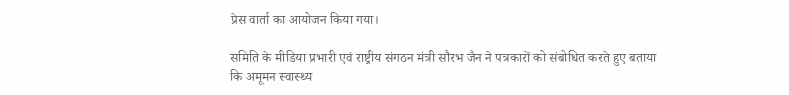प्रेस वार्ता का आयोजन किया गया।

समिति के मीडिया प्रभारी एवं राष्ट्रीय संगठन मंत्री सौरभ जैन ने पत्रकारों को संबोधित करते हुए बताया कि अमूमन स्वास्थ्य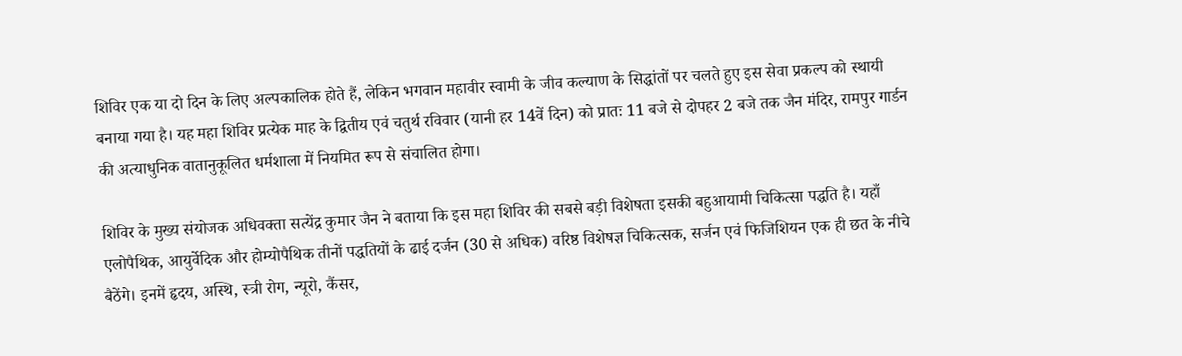शिविर एक या दो दिन के लिए अल्पकालिक होते हैं, लेकिन भगवान महावीर स्वामी के जीव कल्याण के सिद्धांतों पर चलते हुए इस सेवा प्रकल्प को स्थायी बनाया गया है। यह महा शिविर प्रत्येक माह के द्वितीय एवं चतुर्थ रविवार (यानी हर 14वें दिन) को प्रातः 11 बजे से दोपहर 2 बजे तक जैन मंदिर, रामपुर गार्डन की अत्याधुनिक वातानुकूलित धर्मशाला में नियमित रूप से संचालित होगा।

शिविर के मुख्य संयोजक अधिवक्ता सत्येंद्र कुमार जैन ने बताया कि इस महा शिविर की सबसे बड़ी विशेषता इसकी बहुआयामी चिकित्सा पद्धति है। यहाँ एलोपैथिक, आयुर्वेदिक और होम्योपैथिक तीनों पद्धतियों के ढाई दर्जन (30 से अधिक) वरिष्ठ विशेषज्ञ चिकित्सक, सर्जन एवं फिजिशियन एक ही छत के नीचे बैठेंगे। इनमें हृदय, अस्थि, स्त्री रोग, न्यूरो, कैंसर,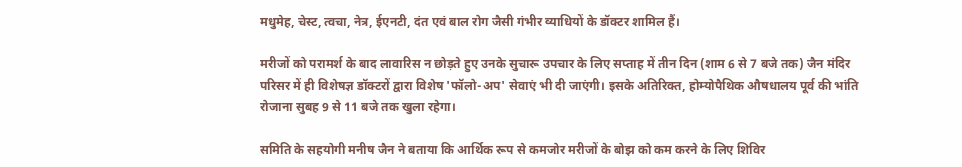मधुमेह, चेस्ट, त्वचा, नेत्र, ईएनटी, दंत एवं बाल रोग जैसी गंभीर व्याधियों के डॉक्टर शामिल हैं।

मरीजों को परामर्श के बाद लावारिस न छोड़ते हुए उनके सुचारू उपचार के लिए सप्ताह में तीन दिन (शाम 6 से 7 बजे तक) जैन मंदिर परिसर में ही विशेषज्ञ डॉक्टरों द्वारा विशेष 'फॉलो-अप' सेवाएं भी दी जाएंगी। इसके अतिरिक्त, होम्योपैथिक औषधालय पूर्व की भांति रोजाना सुबह 9 से 11 बजे तक खुला रहेगा।

समिति के सहयोगी मनीष जैन ने बताया कि आर्थिक रूप से कमजोर मरीजों के बोझ को कम करने के लिए शिविर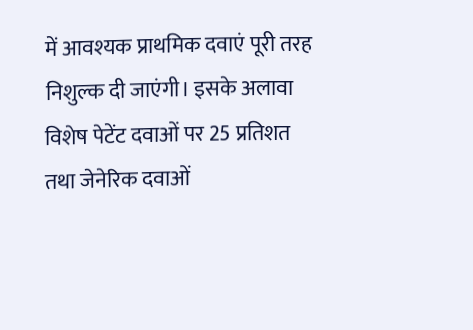में आवश्यक प्राथमिक दवाएं पूरी तरह निशुल्क दी जाएंगी। इसके अलावा विशेष पेटेंट दवाओं पर 25 प्रतिशत तथा जेनेरिक दवाओं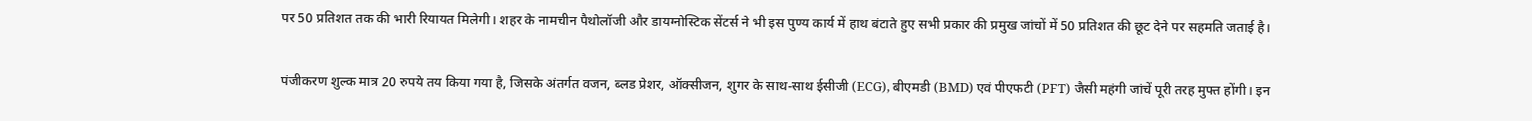पर 50 प्रतिशत तक की भारी रियायत मिलेगी। शहर के नामचीन पैथोलॉजी और डायग्नोस्टिक सेंटर्स ने भी इस पुण्य कार्य में हाथ बंटाते हुए सभी प्रकार की प्रमुख जांचों में 50 प्रतिशत की छूट देने पर सहमति जताई है।

पंजीकरण शुल्क मात्र 20 रुपये तय किया गया है, जिसके अंतर्गत वजन, ब्लड प्रेशर, ऑक्सीजन, शुगर के साथ-साथ ईसीजी (ECG), बीएमडी (BMD) एवं पीएफटी (PFT) जैसी महंगी जांचें पूरी तरह मुफ्त होंगी। इन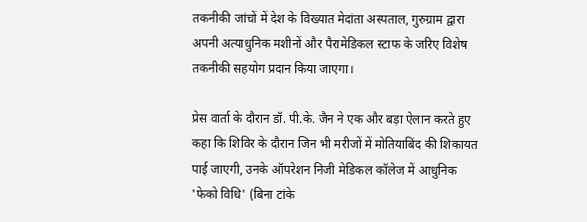तकनीकी जांचों में देश के विख्यात मेदांता अस्पताल, गुरुग्राम द्वारा अपनी अत्याधुनिक मशीनों और पैरामेडिकल स्टाफ के जरिए विशेष तकनीकी सहयोग प्रदान किया जाएगा।

प्रेस वार्ता के दौरान डॉ. पी.के. जैन ने एक और बड़ा ऐलान करते हुए कहा कि शिविर के दौरान जिन भी मरीजों में मोतियाबिंद की शिकायत पाई जाएगी, उनके ऑपरेशन निजी मेडिकल कॉलेज में आधुनिक 'फेको विधि' (बिना टांके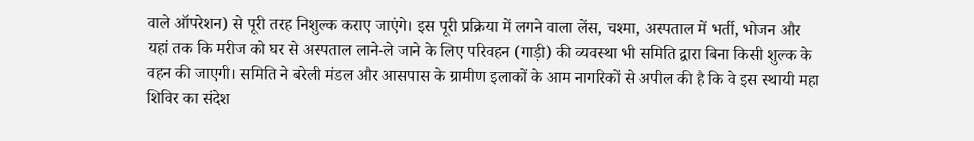वाले ऑपरेशन) से पूरी तरह निशुल्क कराए जाएंगे। इस पूरी प्रक्रिया में लगने वाला लेंस, चश्मा, अस्पताल में भर्ती, भोजन और यहां तक कि मरीज को घर से अस्पताल लाने-ले जाने के लिए परिवहन (गाड़ी) की व्यवस्था भी समिति द्वारा बिना किसी शुल्क के वहन की जाएगी। समिति ने बरेली मंडल और आसपास के ग्रामीण इलाकों के आम नागरिकों से अपील की है कि वे इस स्थायी महा शिविर का संदेश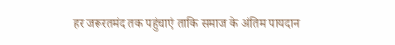हर जरूरतमंद तक पहुंचाएं ताकि समाज के अंतिम पायदान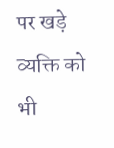पर खड़े व्यक्ति को भी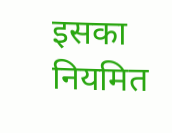इसका नियमित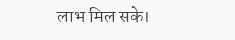लाभ मिल सके।